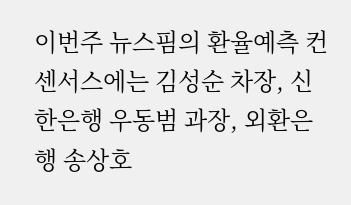이번주 뉴스핌의 환율예측 컨센서스에는 김성순 차장, 신한은행 우동범 과장, 외환은행 송상호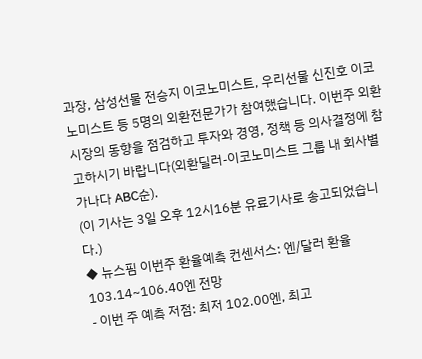과장, 삼성선물 전승지 이코노미스트, 우리선물 신진호 이코노미스트 등 5명의 외환전문가가 참여했습니다. 이번주 외환시장의 동향을 점검하고 투자와 경영, 정책 등 의사결정에 참고하시기 바랍니다(외환딜러-이코노미스트 그룹 내 회사별 가나다 ABC순).
(이 기사는 3일 오후 12시16분 유료기사로 송고되었습니다.)
◆ 뉴스핌 이번주 환율예측 컨센서스: 엔/달러 환율 103.14~106.40엔 전망
- 이번 주 예측 저점: 최저 102.00엔, 최고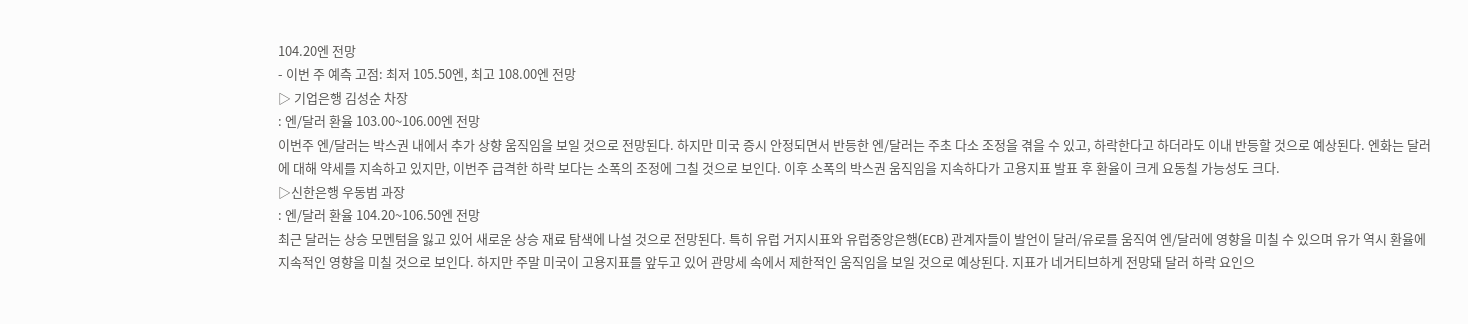104.20엔 전망
- 이번 주 예측 고점: 최저 105.50엔, 최고 108.00엔 전망
▷ 기업은행 김성순 차장
: 엔/달러 환율 103.00~106.00엔 전망
이번주 엔/달러는 박스권 내에서 추가 상향 움직임을 보일 것으로 전망된다. 하지만 미국 증시 안정되면서 반등한 엔/달러는 주초 다소 조정을 겪을 수 있고, 하락한다고 하더라도 이내 반등할 것으로 예상된다. 엔화는 달러에 대해 약세를 지속하고 있지만, 이번주 급격한 하락 보다는 소폭의 조정에 그칠 것으로 보인다. 이후 소폭의 박스권 움직임을 지속하다가 고용지표 발표 후 환율이 크게 요동칠 가능성도 크다.
▷신한은행 우동범 과장
: 엔/달러 환율 104.20~106.50엔 전망
최근 달러는 상승 모멘텀을 잃고 있어 새로운 상승 재료 탐색에 나설 것으로 전망된다. 특히 유럽 거지시표와 유럽중앙은행(ECB) 관계자들이 발언이 달러/유로를 움직여 엔/달러에 영향을 미칠 수 있으며 유가 역시 환율에 지속적인 영향을 미칠 것으로 보인다. 하지만 주말 미국이 고용지표를 앞두고 있어 관망세 속에서 제한적인 움직임을 보일 것으로 예상된다. 지표가 네거티브하게 전망돼 달러 하락 요인으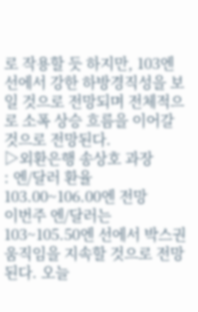로 작용할 듯 하지만, 103엔선에서 강한 하방경직성을 보일 것으로 전망되며 전체적으로 소폭 상승 흐름을 이어갈 것으로 전망된다.
▷외환은행 송상호 과장
: 엔/달러 환율 103.00~106.00엔 전망
이번주 엔/달러는 103~105.50엔 선에서 박스권 움직임을 지속할 것으로 전망된다. 오늘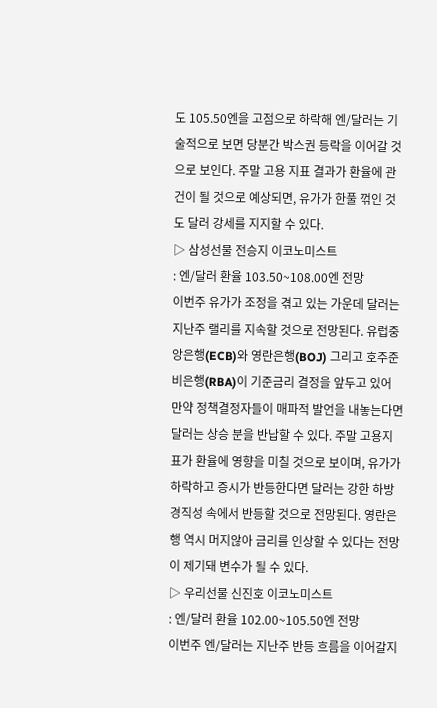도 105.50엔을 고점으로 하락해 엔/달러는 기술적으로 보면 당분간 박스권 등락을 이어갈 것으로 보인다. 주말 고용 지표 결과가 환율에 관건이 될 것으로 예상되면, 유가가 한풀 꺾인 것도 달러 강세를 지지할 수 있다.
▷ 삼성선물 전승지 이코노미스트
: 엔/달러 환율 103.50~108.00엔 전망
이번주 유가가 조정을 겪고 있는 가운데 달러는 지난주 랠리를 지속할 것으로 전망된다. 유럽중앙은행(ECB)와 영란은행(BOJ) 그리고 호주준비은행(RBA)이 기준금리 결정을 앞두고 있어 만약 정책결정자들이 매파적 발언을 내놓는다면 달러는 상승 분을 반납할 수 있다. 주말 고용지표가 환율에 영향을 미칠 것으로 보이며, 유가가 하락하고 증시가 반등한다면 달러는 강한 하방 경직성 속에서 반등할 것으로 전망된다. 영란은행 역시 머지않아 금리를 인상할 수 있다는 전망이 제기돼 변수가 될 수 있다.
▷ 우리선물 신진호 이코노미스트
: 엔/달러 환율 102.00~105.50엔 전망
이번주 엔/달러는 지난주 반등 흐름을 이어갈지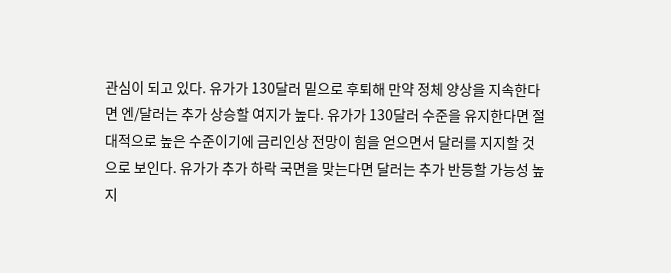관심이 되고 있다. 유가가 130달러 밑으로 후퇴해 만약 정체 양상을 지속한다면 엔/달러는 추가 상승할 여지가 높다. 유가가 130달러 수준을 유지한다면 절대적으로 높은 수준이기에 금리인상 전망이 힘을 얻으면서 달러를 지지할 것으로 보인다. 유가가 추가 하락 국면을 맞는다면 달러는 추가 반등할 가능성 높지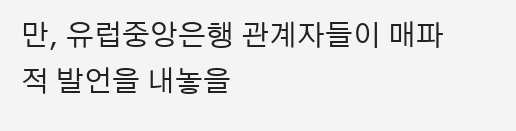만, 유럽중앙은행 관계자들이 매파적 발언을 내놓을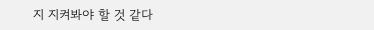지 지켜봐야 할 것 같다